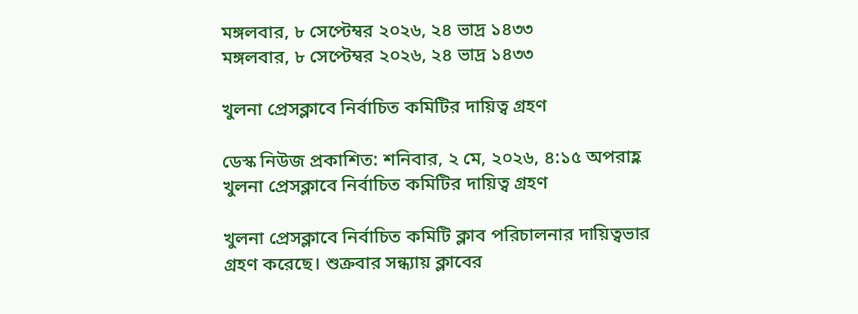মঙ্গলবার, ৮ সেপ্টেম্বর ২০২৬, ২৪ ভাদ্র ১৪৩৩
মঙ্গলবার, ৮ সেপ্টেম্বর ২০২৬, ২৪ ভাদ্র ১৪৩৩

খুলনা প্রেসক্লাবে নির্বাচিত কমিটির দায়িত্ব গ্রহণ

ডেস্ক নিউজ প্রকাশিত: শনিবার, ২ মে, ২০২৬, ৪:১৫ অপরাহ্ণ
খুলনা প্রেসক্লাবে নির্বাচিত কমিটির দায়িত্ব গ্রহণ

খুলনা প্রেসক্লাবে নির্বাচিত কমিটি ক্লাব পরিচালনার দায়িত্বভার গ্রহণ করেছে। শুক্রবার সন্ধ্যায় ক্লাবের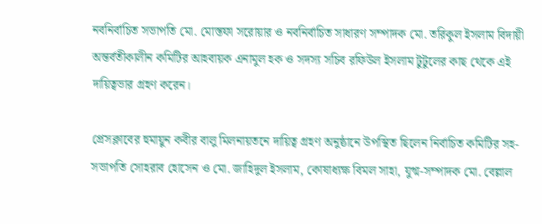নবনির্বাচিত সভাপতি মো. মোস্তফা সরোয়ার ও নবনির্বাচিত সাধারণ সম্পাদক মো. তরিকুল ইসলাম বিদায়ী অন্তর্বতীকালীন কমিটির আহবায়ক এনামুল হক ও সদস্য সচিব রফিউল ইসলাম টুটুলের কাছ থেকে এই দায়িত্বভার গ্রহণ করেন।

প্রেসক্লাবের হুমায়ুন কবীর বালু মিলনায়তনে দায়িত্ব গ্রহণ অনুষ্ঠানে উপস্থিত ছিলেন নির্বাচিত কমিটির সহ-সভাপতি সোহরাব হোসেন ও মো. জাহিদুল ইসলাম, কোষাধ্যক্ষ বিমল সাহা, যুগ্ম-সম্পাদক মো. বেল্লাল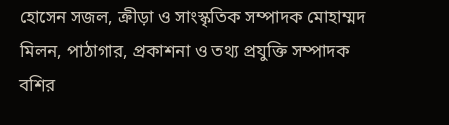হোসেন সজল, ক্রীড়া ও সাংস্কৃতিক সম্পাদক মোহাম্মদ মিলন, পাঠাগার, প্রকাশনা ও তথ্য প্রযুক্তি সম্পাদক বশির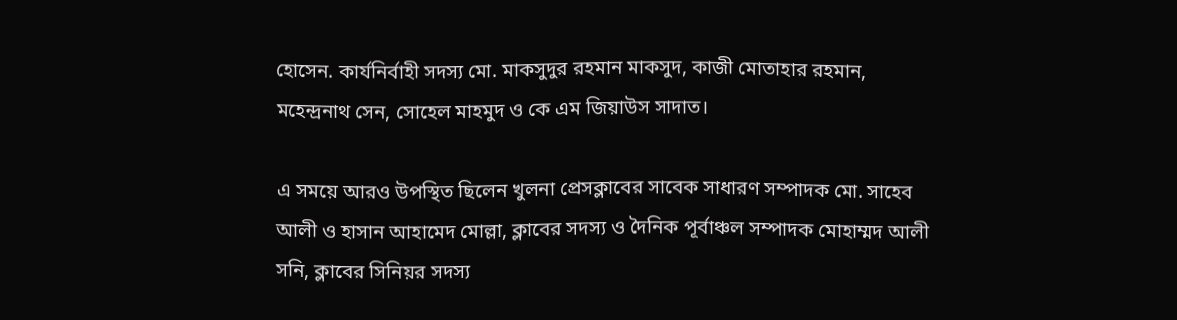হোসেন. কার্যনির্বাহী সদস্য মো. মাকসুদুর রহমান মাকসুদ, কাজী মোতাহার রহমান, মহেন্দ্রনাথ সেন, সোহেল মাহমুদ ও কে এম জিয়াউস সাদাত।

এ সময়ে আরও উপস্থিত ছিলেন খুলনা প্রেসক্লাবের সাবেক সাধারণ সম্পাদক মো. সাহেব আলী ও হাসান আহামেদ মোল্লা, ক্লাবের সদস্য ও দৈনিক পূর্বাঞ্চল সম্পাদক মোহাম্মদ আলী সনি, ক্লাবের সিনিয়র সদস্য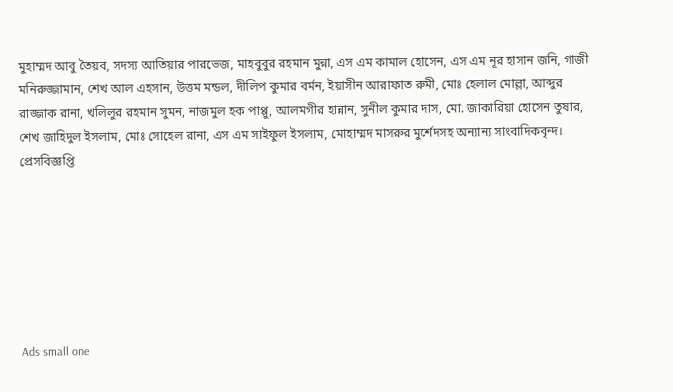মুহাম্মদ আবু তৈয়ব, সদস্য আতিয়ার পারভেজ, মাহবুবুর রহমান মুন্না, এস এম কামাল হোসেন, এস এম নূর হাসান জনি, গাজী মনিরুজ্জামান, শেখ আল এহসান, উত্তম মন্ডল, দীলিপ কুমার বর্মন, ইয়াসীন আরাফাত রুমী, মোঃ হেলাল মোল্লা, আব্দুর রাজ্জাক রানা, খলিলুর রহমান সুমন, নাজমুল হক পাপ্পু, আলমগীর হান্নান, সুনীল কুমার দাস, মো. জাকারিয়া হোসেন তুষার, শেখ জাহিদুল ইসলাম, মোঃ সোহেল রানা, এস এম সাইফুল ইসলাম, মোহাম্মদ মাসরুর মুর্শেদসহ অন্যান্য সাংবাদিকবৃন্দ। প্রেসবিজ্ঞপ্তি







Ads small one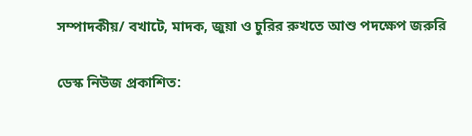সম্পাদকীয়/ বখাটে, মাদক, জুয়া ও চুরির রুখতে আশু পদক্ষেপ জরুরি

ডেস্ক নিউজ প্রকাশিত: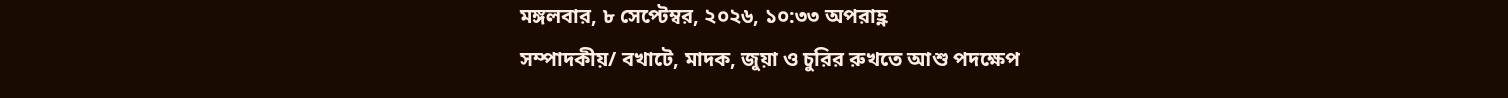মঙ্গলবার, ৮ সেপ্টেম্বর, ২০২৬, ১০:৩৩ অপরাহ্ণ
সম্পাদকীয়/ বখাটে, মাদক, জুয়া ও চুরির রুখতে আশু পদক্ষেপ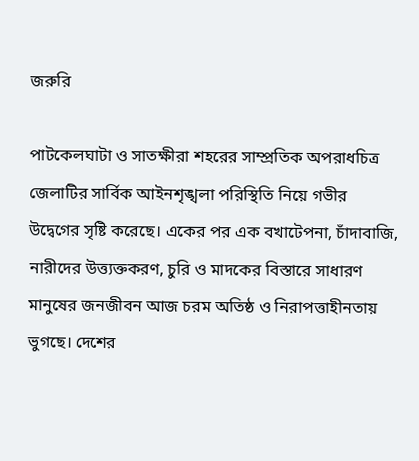জরুরি

পাটকেলঘাটা ও সাতক্ষীরা শহরের সাম্প্রতিক অপরাধচিত্র জেলাটির সার্বিক আইনশৃঙ্খলা পরিস্থিতি নিয়ে গভীর উদ্বেগের সৃষ্টি করেছে। একের পর এক বখাটেপনা, চাঁদাবাজি, নারীদের উত্ত্যক্তকরণ, চুরি ও মাদকের বিস্তারে সাধারণ মানুষের জনজীবন আজ চরম অতিষ্ঠ ও নিরাপত্তাহীনতায় ভুগছে। দেশের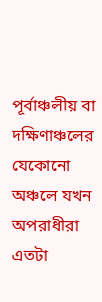পূর্বাঞ্চলীয় বা দক্ষিণাঞ্চলের যেকোনো অঞ্চলে যখন অপরাধীরা এতটা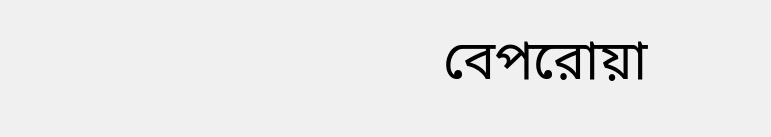বেপরোয়া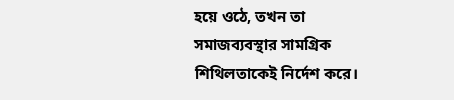হয়ে ওঠে, তখন তা সমাজব্যবস্থার সামগ্রিক শিথিলতাকেই নির্দেশ করে।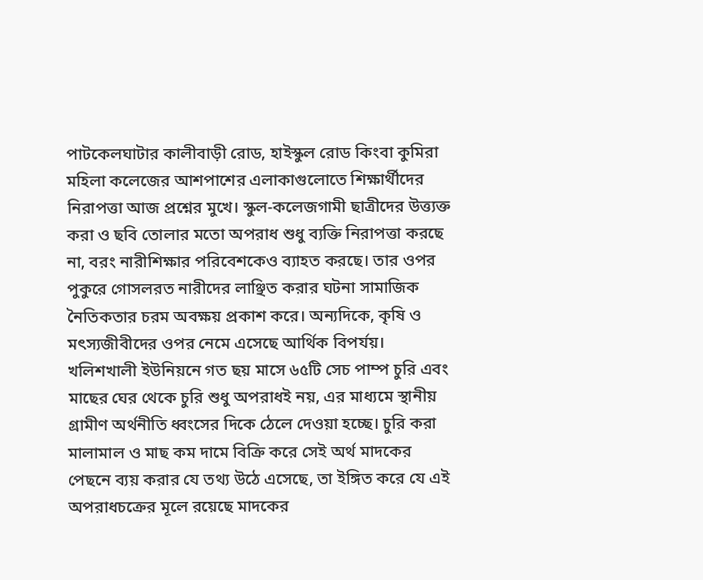পাটকেলঘাটার কালীবাড়ী রোড, হাইস্কুল রোড কিংবা কুমিরা মহিলা কলেজের আশপাশের এলাকাগুলোতে শিক্ষার্থীদের নিরাপত্তা আজ প্রশ্নের মুখে। স্কুল-কলেজগামী ছাত্রীদের উত্ত্যক্ত করা ও ছবি তোলার মতো অপরাধ শুধু ব্যক্তি নিরাপত্তা করছে না, বরং নারীশিক্ষার পরিবেশকেও ব্যাহত করছে। তার ওপর পুকুরে গোসলরত নারীদের লাঞ্ছিত করার ঘটনা সামাজিক নৈতিকতার চরম অবক্ষয় প্রকাশ করে। অন্যদিকে, কৃষি ও মৎস্যজীবীদের ওপর নেমে এসেছে আর্থিক বিপর্যয়। খলিশখালী ইউনিয়নে গত ছয় মাসে ৬৫টি সেচ পাম্প চুরি এবং মাছের ঘের থেকে চুরি শুধু অপরাধই নয়, এর মাধ্যমে স্থানীয় গ্রামীণ অর্থনীতি ধ্বংসের দিকে ঠেলে দেওয়া হচ্ছে। চুরি করা মালামাল ও মাছ কম দামে বিক্রি করে সেই অর্থ মাদকের পেছনে ব্যয় করার যে তথ্য উঠে এসেছে, তা ইঙ্গিত করে যে এই অপরাধচক্রের মূলে রয়েছে মাদকের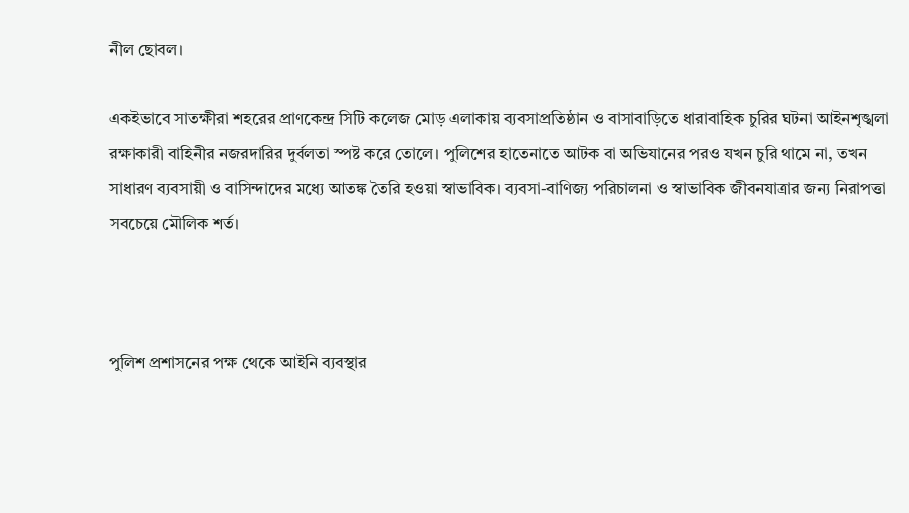নীল ছোবল।

একইভাবে সাতক্ষীরা শহরের প্রাণকেন্দ্র সিটি কলেজ মোড় এলাকায় ব্যবসাপ্রতিষ্ঠান ও বাসাবাড়িতে ধারাবাহিক চুরির ঘটনা আইনশৃঙ্খলা রক্ষাকারী বাহিনীর নজরদারির দুর্বলতা স্পষ্ট করে তোলে। পুলিশের হাতেনাতে আটক বা অভিযানের পরও যখন চুরি থামে না, তখন সাধারণ ব্যবসায়ী ও বাসিন্দাদের মধ্যে আতঙ্ক তৈরি হওয়া স্বাভাবিক। ব্যবসা-বাণিজ্য পরিচালনা ও স্বাভাবিক জীবনযাত্রার জন্য নিরাপত্তা সবচেয়ে মৌলিক শর্ত।



পুলিশ প্রশাসনের পক্ষ থেকে আইনি ব্যবস্থার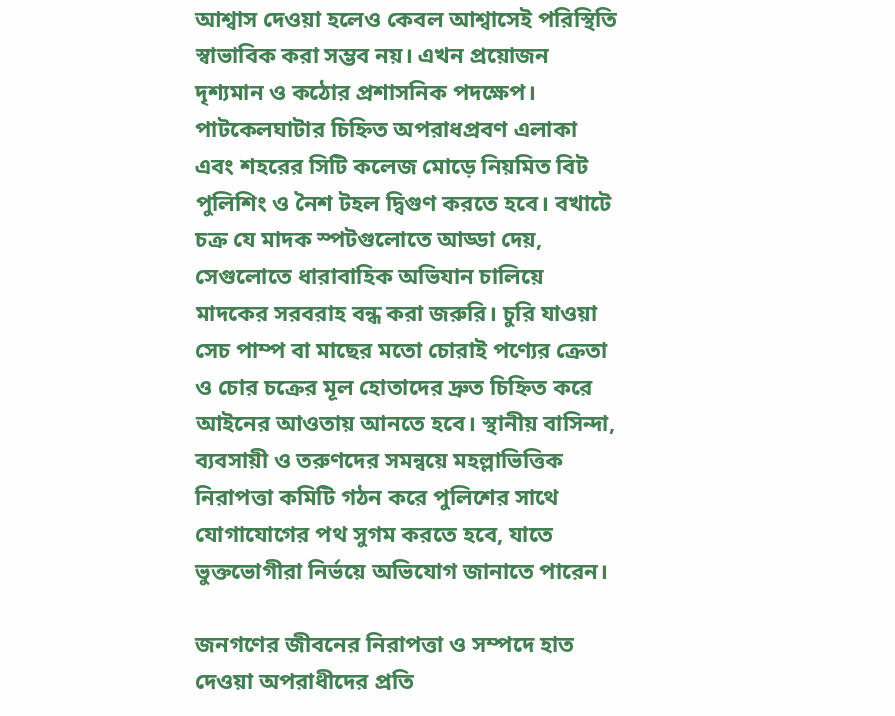আশ্বাস দেওয়া হলেও কেবল আশ্বাসেই পরিস্থিতি স্বাভাবিক করা সম্ভব নয়। এখন প্রয়োজন দৃশ্যমান ও কঠোর প্রশাসনিক পদক্ষেপ। পাটকেলঘাটার চিহ্নিত অপরাধপ্রবণ এলাকা এবং শহরের সিটি কলেজ মোড়ে নিয়মিত বিট পুলিশিং ও নৈশ টহল দ্বিগুণ করতে হবে। বখাটে চক্র যে মাদক স্পটগুলোতে আড্ডা দেয়, সেগুলোতে ধারাবাহিক অভিযান চালিয়ে মাদকের সরবরাহ বন্ধ করা জরুরি। চুরি যাওয়া সেচ পাম্প বা মাছের মতো চোরাই পণ্যের ক্রেতা ও চোর চক্রের মূল হোতাদের দ্রুত চিহ্নিত করে আইনের আওতায় আনতে হবে। স্থানীয় বাসিন্দা, ব্যবসায়ী ও তরুণদের সমন্বয়ে মহল্লাভিত্তিক নিরাপত্তা কমিটি গঠন করে পুলিশের সাথে যোগাযোগের পথ সুগম করতে হবে, যাতে ভুক্তভোগীরা নির্ভয়ে অভিযোগ জানাতে পারেন।

জনগণের জীবনের নিরাপত্তা ও সম্পদে হাত দেওয়া অপরাধীদের প্রতি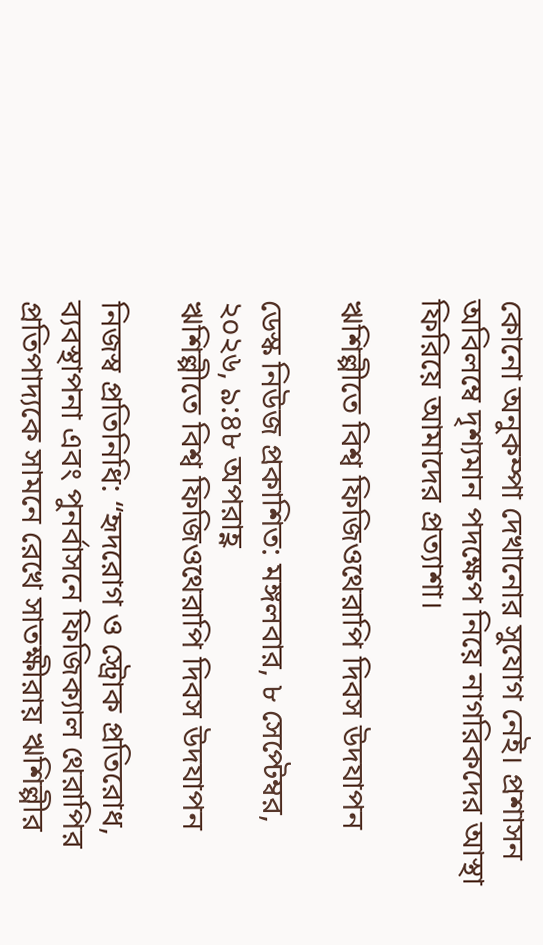কোনো অনুকম্পা দেখানোর সুযোগ নেই। প্রশাসন অবিলম্বে দৃশ্যমান পদক্ষেপ নিয়ে নাগরিকদের আস্থা ফিরিয়ে আমাদের প্রত্যাশা।

ঋশিল্পীতে বিশ্ব ফিজিওথেরাপি দিবস উদযাপন

ডেস্ক নিউজ প্রকাশিত: মঙ্গলবার, ৮ সেপ্টেম্বর, ২০২৬, ৯:৪৮ অপরাহ্ণ
ঋশিল্পীতে বিশ্ব ফিজিওথেরাপি দিবস উদযাপন

নিজস্ব প্রতিনিধি: “হৃদরোগ ও স্ট্রোক প্রতিরোধ, ব্যবস্থাপনা এবং পুনর্বাসনে ফিজিক্যাল থেরাপির প্রতিপাদ্যকে সামনে রেখে সাতক্ষীরায় ঋশিল্পীর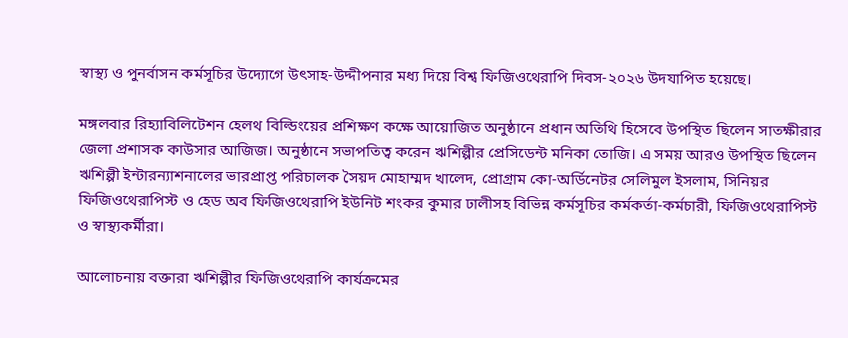স্বাস্থ্য ও পুনর্বাসন কর্মসূচির উদ্যোগে উৎসাহ-উদ্দীপনার মধ্য দিয়ে বিশ্ব ফিজিওথেরাপি দিবস-২০২৬ উদযাপিত হয়েছে।

মঙ্গলবার রিহ্যাবিলিটেশন হেলথ বিল্ডিংয়ের প্রশিক্ষণ কক্ষে আয়োজিত অনুষ্ঠানে প্রধান অতিথি হিসেবে উপস্থিত ছিলেন সাতক্ষীরার জেলা প্রশাসক কাউসার আজিজ। অনুষ্ঠানে সভাপতিত্ব করেন ঋশিল্পীর প্রেসিডেন্ট মনিকা তোজি। এ সময় আরও উপস্থিত ছিলেন ঋশিল্পী ইন্টারন্যাশনালের ভারপ্রাপ্ত পরিচালক সৈয়দ মোহাম্মদ খালেদ, প্রোগ্রাম কো-অর্ডিনেটর সেলিমুল ইসলাম, সিনিয়র ফিজিওথেরাপিস্ট ও হেড অব ফিজিওথেরাপি ইউনিট শংকর কুমার ঢালীসহ বিভিন্ন কর্মসূচির কর্মকর্তা-কর্মচারী, ফিজিওথেরাপিস্ট ও স্বাস্থ্যকর্মীরা।

আলোচনায় বক্তারা ঋশিল্পীর ফিজিওথেরাপি কার্যক্রমের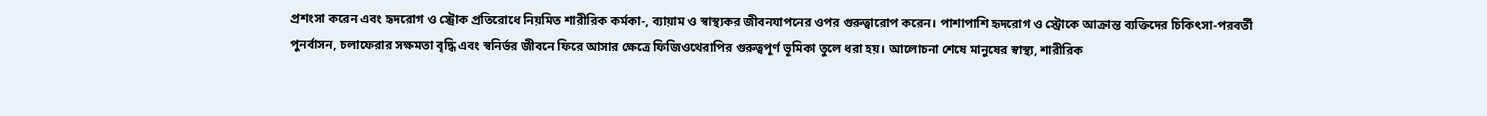প্রশংসা করেন এবং হৃদরোগ ও স্ট্রোক প্রতিরোধে নিয়মিত শারীরিক কর্মকা-, ব্যায়াম ও স্বাস্থ্যকর জীবনযাপনের ওপর গুরুত্বারোপ করেন। পাশাপাশি হৃদরোগ ও স্ট্রোকে আক্রান্ত ব্যক্তিদের চিকিৎসা-পরবর্তী পুনর্বাসন, চলাফেরার সক্ষমতা বৃদ্ধি এবং স্বনির্ভর জীবনে ফিরে আসার ক্ষেত্রে ফিজিওথেরাপির গুরুত্বপূর্ণ ভূমিকা তুলে ধরা হয়। আলোচনা শেষে মানুষের স্বাস্থ্য, শারীরিক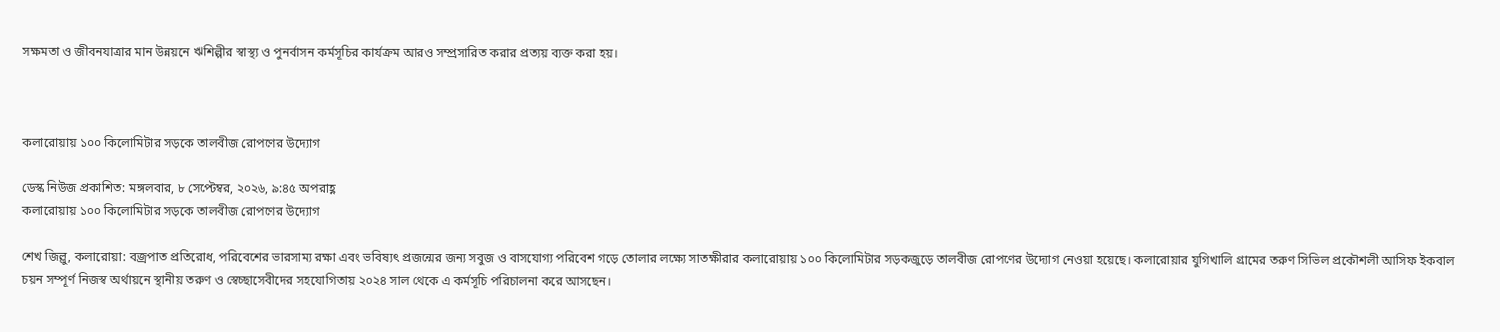সক্ষমতা ও জীবনযাত্রার মান উন্নয়নে ঋশিল্পীর স্বাস্থ্য ও পুনর্বাসন কর্মসূচির কার্যক্রম আরও সম্প্রসারিত করার প্রত্যয় ব্যক্ত করা হয়।



কলারোয়ায় ১০০ কিলোমিটার সড়কে তালবীজ রোপণের উদ্যোগ

ডেস্ক নিউজ প্রকাশিত: মঙ্গলবার, ৮ সেপ্টেম্বর, ২০২৬, ৯:৪৫ অপরাহ্ণ
কলারোয়ায় ১০০ কিলোমিটার সড়কে তালবীজ রোপণের উদ্যোগ

শেখ জিল্লু, কলারোয়া: বজ্রপাত প্রতিরোধ, পরিবেশের ভারসাম্য রক্ষা এবং ভবিষ্যৎ প্রজন্মের জন্য সবুজ ও বাসযোগ্য পরিবেশ গড়ে তোলার লক্ষ্যে সাতক্ষীরার কলারোয়ায় ১০০ কিলোমিটার সড়কজুড়ে তালবীজ রোপণের উদ্যোগ নেওয়া হয়েছে। কলারোয়ার যুগিখালি গ্রামের তরুণ সিভিল প্রকৌশলী আসিফ ইকবাল চয়ন সম্পূর্ণ নিজস্ব অর্থায়নে স্থানীয় তরুণ ও স্বেচ্ছাসেবীদের সহযোগিতায় ২০২৪ সাল থেকে এ কর্মসূচি পরিচালনা করে আসছেন।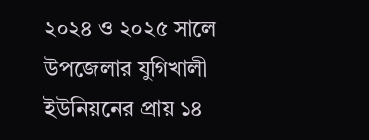২০২৪ ও ২০২৫ সালে উপজেলার যুগিখালী ইউনিয়নের প্রায় ১৪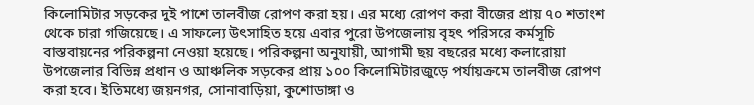কিলোমিটার সড়কের দুই পাশে তালবীজ রোপণ করা হয়। এর মধ্যে রোপণ করা বীজের প্রায় ৭০ শতাংশ থেকে চারা গজিয়েছে। এ সাফল্যে উৎসাহিত হয়ে এবার পুরো উপজেলায় বৃহৎ পরিসরে কর্মসূচি বাস্তবায়নের পরিকল্পনা নেওয়া হয়েছে। পরিকল্পনা অনুযায়ী, আগামী ছয় বছরের মধ্যে কলারোয়া উপজেলার বিভিন্ন প্রধান ও আঞ্চলিক সড়কের প্রায় ১০০ কিলোমিটারজুড়ে পর্যায়ক্রমে তালবীজ রোপণ করা হবে। ইতিমধ্যে জয়নগর, সোনাবাড়িয়া, কুশোডাঙ্গা ও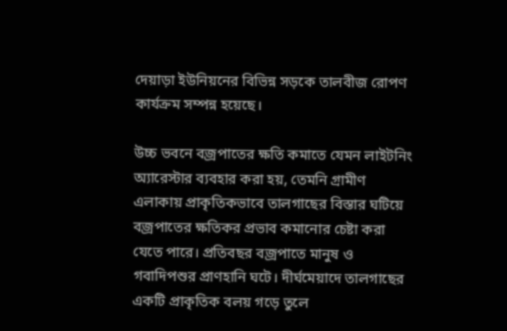দেয়াড়া ইউনিয়নের বিভিন্ন সড়কে তালবীজ রোপণ কার্যক্রম সম্পন্ন হয়েছে।

উচ্চ ভবনে বজ্রপাতের ক্ষতি কমাতে যেমন লাইটনিং অ্যারেস্টার ব্যবহার করা হয়, তেমনি গ্রামীণ এলাকায় প্রাকৃতিকভাবে তালগাছের বিস্তার ঘটিয়ে বজ্রপাতের ক্ষতিকর প্রভাব কমানোর চেষ্টা করা যেতে পারে। প্রতিবছর বজ্রপাতে মানুষ ও গবাদিপশুর প্রাণহানি ঘটে। দীর্ঘমেয়াদে তালগাছের একটি প্রাকৃতিক বলয় গড়ে তুলে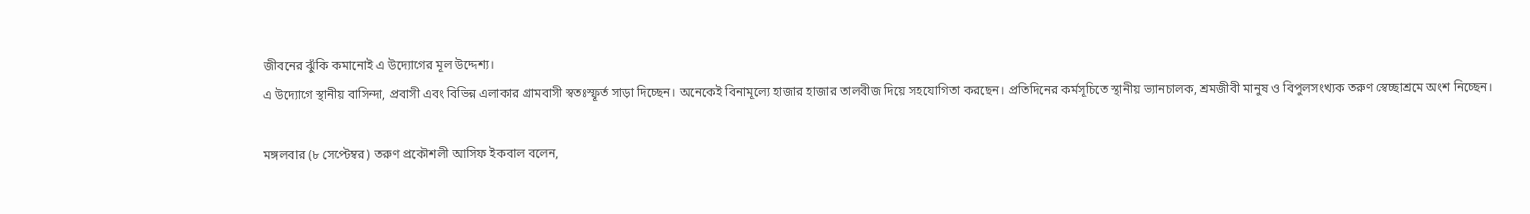জীবনের ঝুঁকি কমানোই এ উদ্যোগের মূল উদ্দেশ্য।
এ উদ্যোগে স্থানীয় বাসিন্দা, প্রবাসী এবং বিভিন্ন এলাকার গ্রামবাসী স্বতঃস্ফূর্ত সাড়া দিচ্ছেন। অনেকেই বিনামূল্যে হাজার হাজার তালবীজ দিয়ে সহযোগিতা করছেন। প্রতিদিনের কর্মসূচিতে স্থানীয় ভ্যানচালক, শ্রমজীবী মানুষ ও বিপুলসংখ্যক তরুণ স্বেচ্ছাশ্রমে অংশ নিচ্ছেন।

মঙ্গলবার (৮ সেপ্টেম্বর) তরুণ প্রকৌশলী আসিফ ইকবাল বলেন,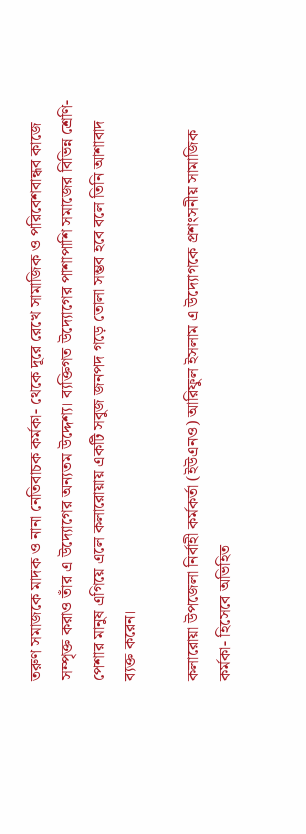তরুণ সমাজকে মাদক ও নানা নেতিবাচক কর্মকা- থেকে দূরে রেখে সামাজিক ও পরিবেশবান্ধব কাজে সম্পৃক্ত করাও তাঁর এ উদ্যোগের অন্যতম উদ্দেশ্য। ব্যক্তিগত উদ্যোগের পাশাপাশি সমাজের বিভিন্ন শ্রেণি-পেশার মানুষ এগিয়ে এলে কলারোয়ায় একটি সবুজ জনপদ গড়ে তোলা সম্ভব হবে বলে তিনি আশাবাদ ব্যক্ত করেন।

কলারোয়া উপজেলা নির্বাহী কর্মকর্তা (ইউএনও) আরিফুল ইসলাম এ উদ্যোগকে প্রশংসনীয় সামাজিক কর্মকা- হিসেবে অভিহিত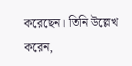করেছেন। তিনি উল্লেখ করেন,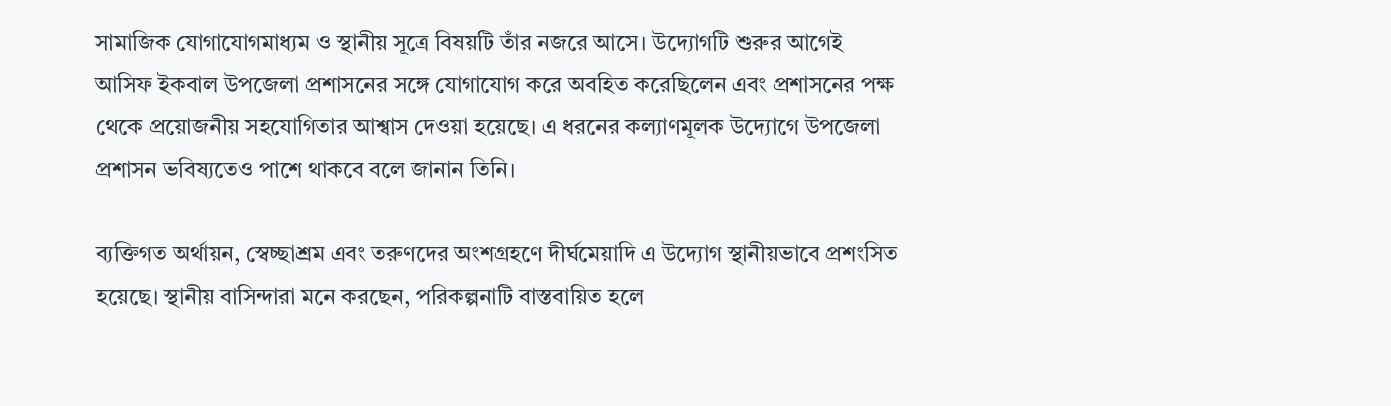সামাজিক যোগাযোগমাধ্যম ও স্থানীয় সূত্রে বিষয়টি তাঁর নজরে আসে। উদ্যোগটি শুরুর আগেই আসিফ ইকবাল উপজেলা প্রশাসনের সঙ্গে যোগাযোগ করে অবহিত করেছিলেন এবং প্রশাসনের পক্ষ থেকে প্রয়োজনীয় সহযোগিতার আশ্বাস দেওয়া হয়েছে। এ ধরনের কল্যাণমূলক উদ্যোগে উপজেলা প্রশাসন ভবিষ্যতেও পাশে থাকবে বলে জানান তিনি।

ব্যক্তিগত অর্থায়ন, স্বেচ্ছাশ্রম এবং তরুণদের অংশগ্রহণে দীর্ঘমেয়াদি এ উদ্যোগ স্থানীয়ভাবে প্রশংসিত হয়েছে। স্থানীয় বাসিন্দারা মনে করছেন, পরিকল্পনাটি বাস্তবায়িত হলে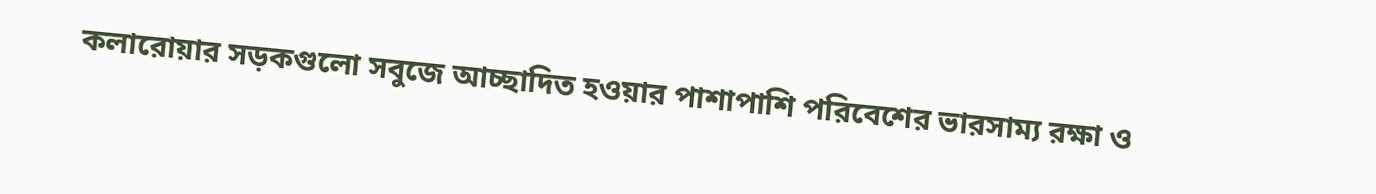কলারোয়ার সড়কগুলো সবুজে আচ্ছাদিত হওয়ার পাশাপাশি পরিবেশের ভারসাম্য রক্ষা ও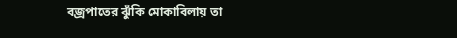বজ্রপাতের ঝুঁকি মোকাবিলায় তা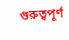গুরুত্বপূর্ণ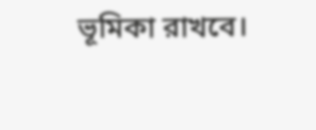ভূমিকা রাখবে।